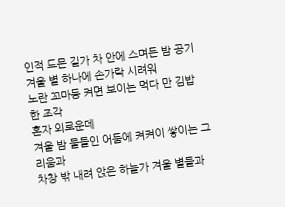인적 드믄 길가 차 안에 스며든 밤 공기
겨울 별 하나에 손가락 시려워
노란 꼬마등 켜면 보이는 먹다 만 김밥 한 조각
혼자 외로운데
겨울 밤 물들인 어둠에 켜켜이 쌓이는 그리움과
차창 밖 내려 앉은 하늘가 겨울 별들과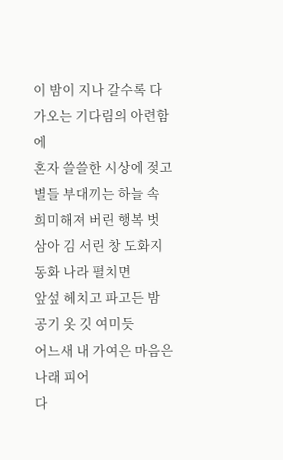이 밤이 지나 갈수록 다가오는 기다림의 아련함에
혼자 쓸쓸한 시상에 젖고
별들 부대끼는 하늘 속 희미해져 버린 행복 벗 삼아 김 서린 창 도화지 동화 나라 펼치면
앞섶 헤치고 파고든 밤 공기 옷 깃 여미듯
어느새 내 가여은 마음은 나래 피어
다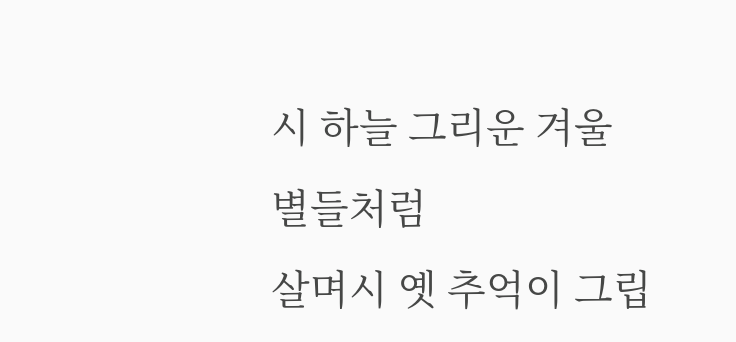시 하늘 그리운 겨울 별들처럼
살며시 옛 추억이 그립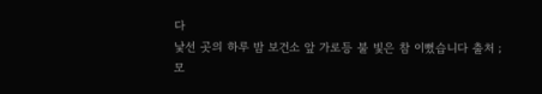다
낯선 곳의 하루 밤 보건소 앞 가로등 불 빛은 참 이뻤습니다 출처 ; 모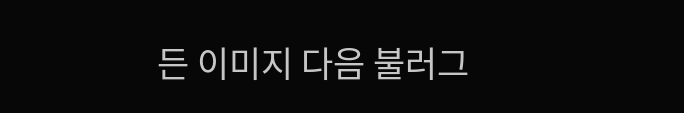든 이미지 다음 불러그